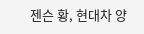젠슨 황, 현대차 양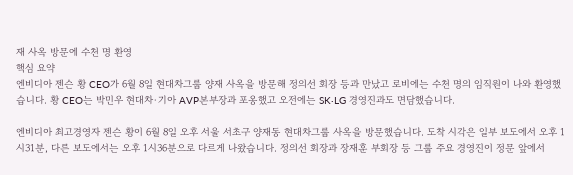재 사옥 방문에 수천 명 환영
핵심 요약
엔비디아 젠슨 황 CEO가 6월 8일 현대차그룹 양재 사옥을 방문해 정의선 회장 등과 만났고 로비에는 수천 명의 임직원이 나와 환영했습니다. 황 CEO는 박민우 현대차·기아 AVP본부장과 포옹했고 오전에는 SK·LG 경영진과도 면담했습니다.

엔비디아 최고경영자 젠슨 황이 6월 8일 오후 서울 서초구 양재동 현대차그룹 사옥을 방문했습니다. 도착 시각은 일부 보도에서 오후 1시31분, 다른 보도에서는 오후 1시36분으로 다르게 나왔습니다. 정의선 회장과 장재훈 부회장 등 그룹 주요 경영진이 정문 앞에서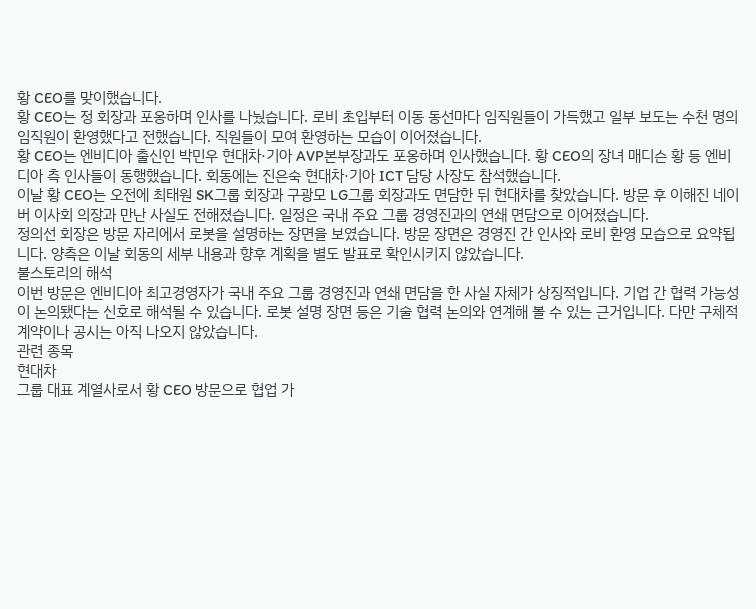황 CEO를 맞이했습니다.
황 CEO는 정 회장과 포옹하며 인사를 나눴습니다. 로비 초입부터 이동 동선마다 임직원들이 가득했고 일부 보도는 수천 명의 임직원이 환영했다고 전했습니다. 직원들이 모여 환영하는 모습이 이어졌습니다.
황 CEO는 엔비디아 출신인 박민우 현대차·기아 AVP본부장과도 포옹하며 인사했습니다. 황 CEO의 장녀 매디슨 황 등 엔비디아 측 인사들이 동행했습니다. 회동에는 진은숙 현대차·기아 ICT 담당 사장도 참석했습니다.
이날 황 CEO는 오전에 최태원 SK그룹 회장과 구광모 LG그룹 회장과도 면담한 뒤 현대차를 찾았습니다. 방문 후 이해진 네이버 이사회 의장과 만난 사실도 전해졌습니다. 일정은 국내 주요 그룹 경영진과의 연쇄 면담으로 이어졌습니다.
정의선 회장은 방문 자리에서 로봇을 설명하는 장면을 보였습니다. 방문 장면은 경영진 간 인사와 로비 환영 모습으로 요약됩니다. 양측은 이날 회동의 세부 내용과 향후 계획을 별도 발표로 확인시키지 않았습니다.
불스토리의 해석
이번 방문은 엔비디아 최고경영자가 국내 주요 그룹 경영진과 연쇄 면담을 한 사실 자체가 상징적입니다. 기업 간 협력 가능성이 논의됐다는 신호로 해석될 수 있습니다. 로봇 설명 장면 등은 기술 협력 논의와 연계해 볼 수 있는 근거입니다. 다만 구체적 계약이나 공시는 아직 나오지 않았습니다.
관련 종목
현대차
그룹 대표 계열사로서 황 CEO 방문으로 협업 가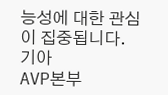능성에 대한 관심이 집중됩니다.
기아
AVP본부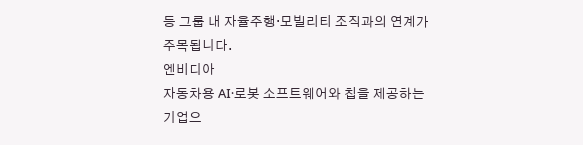등 그룹 내 자율주행·모빌리티 조직과의 연계가 주목됩니다.
엔비디아
자동차용 AI·로봇 소프트웨어와 칩을 제공하는 기업으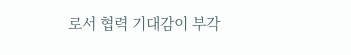로서 협력 기대감이 부각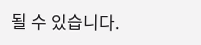될 수 있습니다.